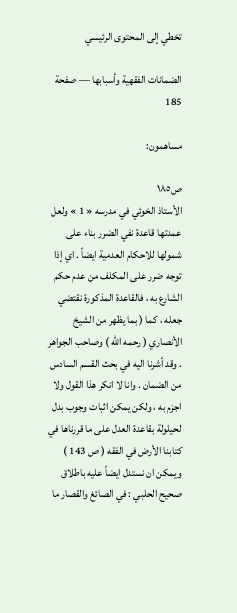تخطي إلى المحتوى الرئيسي

الضمانات الفقهية وأسبابها — صفحة 185

مساهمون:

ص١٨٥
الأستاذ الخوئي في مدرسه « 1 » ولعل عمدتها قاعدة نفي الضرر بناء على شمولها للاحكام العدمية ايضاً . اي إذا توجه ضرر على المكلف من عدم حكم الشارع به ، فالقاعدة المذكورة نقتضي جعله ، كما ( بما يظهر من الشيخ الأنصاري ( رحمه الله ) وصاحب الجواهر . وقد أشرنا اليه في بحث القسم السادس من الضمان . وانا لا انكر هذا القول ولا اجزم به ، ولكن يمكن اثبات وجوب بدل لحيلولة بقاعدة العدل على ما قررناها في كتابنا الأرض في الفقه ( ص 143 ) ويمكن ان نستدل ايضاً عليه باطلاق صحيح الحلبي : في الصائغ والقصار ما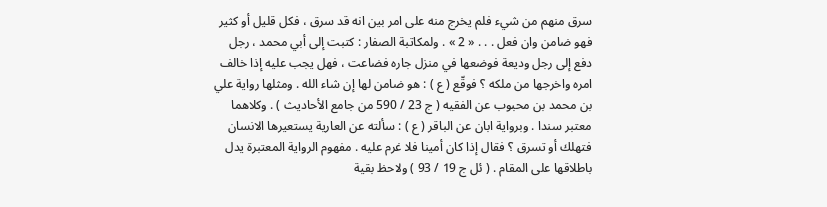سرق منهم من شيء فلم يخرج منه على امر بين انه قد سرق ، فكل قليل أو كثير فهو ضامن وان فعل . . . « 2 » . ولمكاتبة الصفار : كتبت إلى أبي محمد ، رجل دفع إلى رجل وديعة فوضعها في منزل جاره فضاعت ، فهل يجب عليه إذا خالف امره واخرجها من ملكه ؟ فوقّع ( ع ) : هو ضامن لها إن شاء الله . ومثلها رواية علي بن محمد بن محبوب عن الفقيه ( ج 23 / 590 من جامع الأحاديث ) . وكلاهما معتبر سندا . وبرواية ابان عن الباقر ( ع ) : سألته عن العارية يستعيرها الانسان فتهلك أو تسرق ؟ فقال إذا كان أمينا فلا غرم عليه . مفهوم الرواية المعتبرة يدل باطلاقها على المقام . ( ئل ج 19 / 93 ) ولاحظ بقية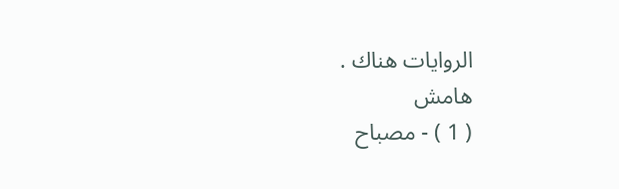الروايات هناك .
هامش
( 1 ) - مصباح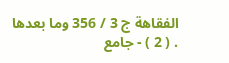الفقاهة ج 3 / 356 وما بعدها . ( 2 ) - جامع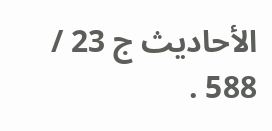الأحاديث ج 23 / 588 .